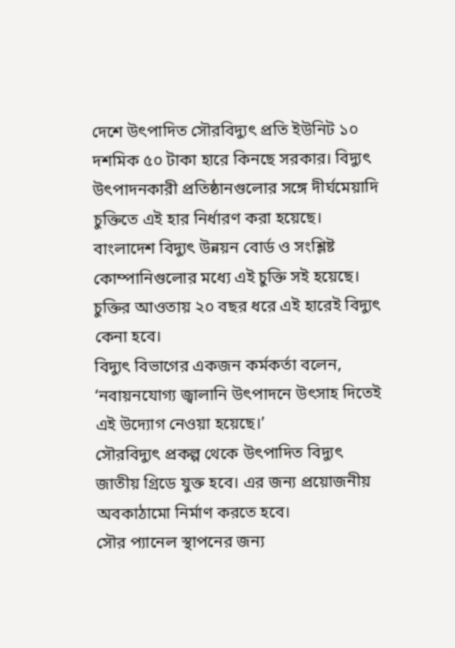দেশে উৎপাদিত সৌরবিদ্যুৎ প্রতি ইউনিট ১০ দশমিক ৫০ টাকা হারে কিনছে সরকার। বিদ্যুৎ উৎপাদনকারী প্রতিষ্ঠানগুলোর সঙ্গে দীর্ঘমেয়াদি চুক্তিতে এই হার নির্ধারণ করা হয়েছে।
বাংলাদেশ বিদ্যুৎ উন্নয়ন বোর্ড ও সংশ্লিষ্ট কোম্পানিগুলোর মধ্যে এই চুক্তি সই হয়েছে। চুক্তির আওতায় ২০ বছর ধরে এই হারেই বিদ্যুৎ কেনা হবে।
বিদ্যুৎ বিভাগের একজন কর্মকর্তা বলেন, ‘নবায়নযোগ্য জ্বালানি উৎপাদনে উৎসাহ দিতেই এই উদ্যোগ নেওয়া হয়েছে।’
সৌরবিদ্যুৎ প্রকল্প থেকে উৎপাদিত বিদ্যুৎ জাতীয় গ্রিডে যুক্ত হবে। এর জন্য প্রয়োজনীয় অবকাঠামো নির্মাণ করতে হবে।
সৌর প্যানেল স্থাপনের জন্য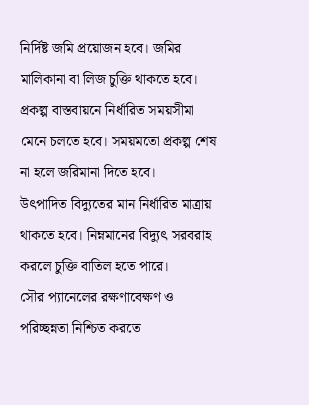নির্দিষ্ট জমি প্রয়োজন হবে। জমির মালিকানা বা লিজ চুক্তি থাকতে হবে।
প্রকল্প বাস্তবায়নে নির্ধারিত সময়সীমা মেনে চলতে হবে। সময়মতো প্রকল্প শেষ না হলে জরিমানা দিতে হবে।
উৎপাদিত বিদ্যুতের মান নির্ধারিত মাত্রায় থাকতে হবে। নিম্নমানের বিদ্যুৎ সরবরাহ করলে চুক্তি বাতিল হতে পারে।
সৌর প্যানেলের রক্ষণাবেক্ষণ ও পরিচ্ছন্নতা নিশ্চিত করতে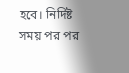হবে। নির্দিষ্ট সময় পর পর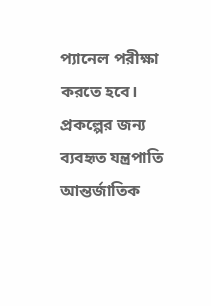প্যানেল পরীক্ষা করতে হবে।
প্রকল্পের জন্য ব্যবহৃত যন্ত্রপাতি আন্তর্জাতিক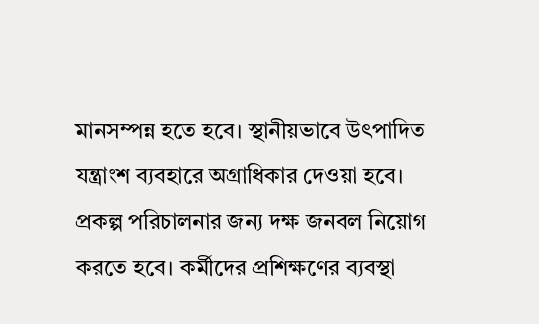মানসম্পন্ন হতে হবে। স্থানীয়ভাবে উৎপাদিত যন্ত্রাংশ ব্যবহারে অগ্রাধিকার দেওয়া হবে।
প্রকল্প পরিচালনার জন্য দক্ষ জনবল নিয়োগ করতে হবে। কর্মীদের প্রশিক্ষণের ব্যবস্থা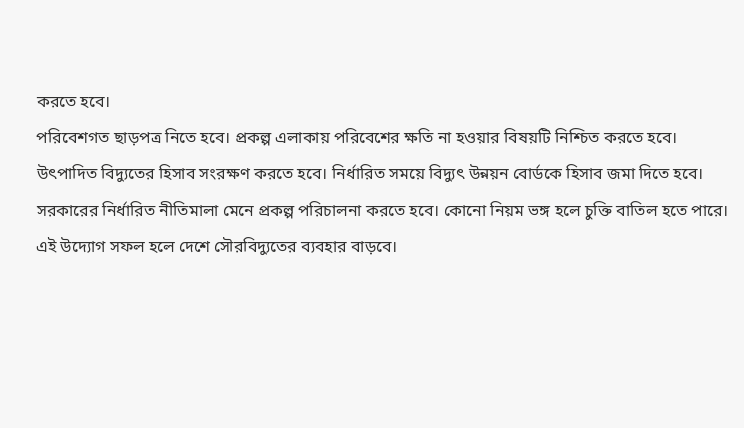করতে হবে।
পরিবেশগত ছাড়পত্র নিতে হবে। প্রকল্প এলাকায় পরিবেশের ক্ষতি না হওয়ার বিষয়টি নিশ্চিত করতে হবে।
উৎপাদিত বিদ্যুতের হিসাব সংরক্ষণ করতে হবে। নির্ধারিত সময়ে বিদ্যুৎ উন্নয়ন বোর্ডকে হিসাব জমা দিতে হবে।
সরকারের নির্ধারিত নীতিমালা মেনে প্রকল্প পরিচালনা করতে হবে। কোনো নিয়ম ভঙ্গ হলে চুক্তি বাতিল হতে পারে।
এই উদ্যোগ সফল হলে দেশে সৌরবিদ্যুতের ব্যবহার বাড়বে।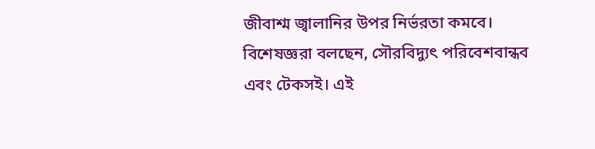জীবাশ্ম জ্বালানির উপর নির্ভরতা কমবে।
বিশেষজ্ঞরা বলছেন, সৌরবিদ্যুৎ পরিবেশবান্ধব এবং টেকসই। এই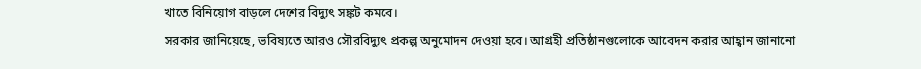খাতে বিনিয়োগ বাড়লে দেশের বিদ্যুৎ সঙ্কট কমবে।
সরকার জানিয়েছে, ভবিষ্যতে আরও সৌরবিদ্যুৎ প্রকল্প অনুমোদন দেওয়া হবে। আগ্রহী প্রতিষ্ঠানগুলোকে আবেদন করার আহ্বান জানানো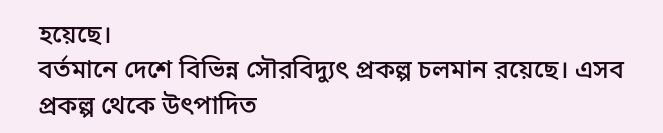হয়েছে।
বর্তমানে দেশে বিভিন্ন সৌরবিদ্যুৎ প্রকল্প চলমান রয়েছে। এসব প্রকল্প থেকে উৎপাদিত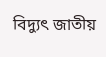বিদ্যুৎ জাতীয়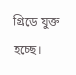গ্রিডে যুক্ত হচ্ছে।